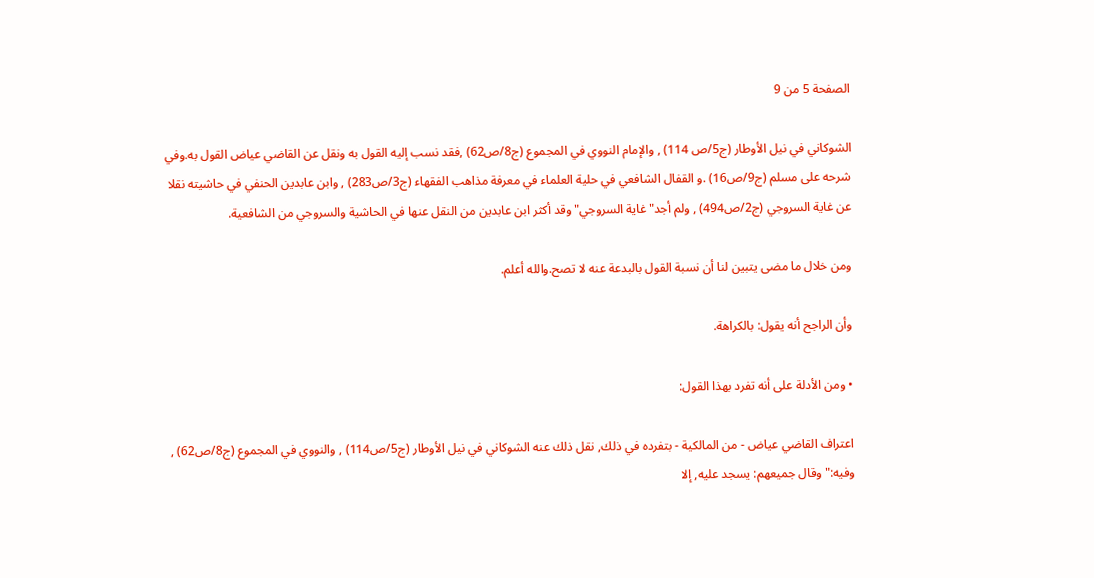الصفحة 5 من 9

الشوكاني في نيل الأوطار (ج5/ص 114) , والإمام النووي في المجموع (ج8/ص62) ,فقد نسب إليه القول به ونقل عن القاضي عياض القول به.وفي شرحه على مسلم (ج9/ص16) .و القفال الشافعي في حلية العلماء في معرفة مذاهب الفقهاء (ج3/ص283) , وابن عابدين الحنفي في حاشيته نقلا عن غاية السروجي (ج2/ص494) , ولم أجد"غاية السروجي"وقد أكثر ابن عابدين من النقل عنها في الحاشية والسروجي من الشافعية.

ومن خلال ما مضى يتبين لنا أن نسبة القول بالبدعة عنه لا تصح.والله أعلم.

وأن الراجح أنه يقول: بالكراهة.

• ومن الأدلة على أنه تفرد بهذا القول:

اعتراف القاضي عياض - من المالكية - بتفرده في ذلك, نقل ذلك عنه الشوكاني في نيل الأوطار (ج5/ص114) , والنووي في المجموع (ج8/ص62) , وفيه:"وقال جميعهم: يسجد عليه, إلا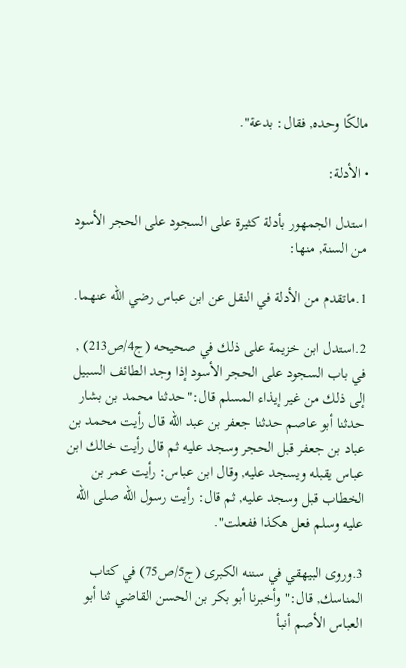مالكًا وحده, فقال: بدعة".

• الأدلة:

استدل الجمهور بأدلة كثيرة على السجود على الحجر الأسود من السنة, منها:

1.ماتقدم من الأدلة في النقل عن ابن عباس رضي الله عنهما.

2.استدل ابن خزيمة على ذلك في صحيحه (ج4/ص213) , في باب السجود على الحجر الأسود إذا وجد الطائف السبيل إلى ذلك من غير إيذاء المسلم قال:"حدثنا محمد بن بشار حدثنا أبو عاصم حدثنا جعفر بن عبد الله قال رأيت محمد بن عباد بن جعفر قبل الحجر وسجد عليه ثم قال رأيت خالك ابن عباس يقبله ويسجد عليه, وقال ابن عباس: رأيت عمر بن الخطاب قبل وسجد عليه, ثم قال: رأيت رسول الله صلى الله عليه وسلم فعل هكذا ففعلت".

3.وروى البيهقي في سننه الكبرى (ج5/ص75) في كتاب المناسك, قال:"وأخبرنا أبو بكر بن الحسن القاضي ثنا أبو العباس الأصم أنبأ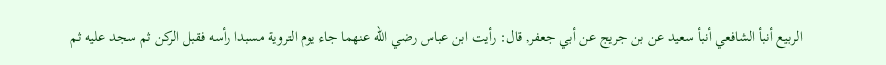الربيع أنبأ الشافعي أنبأ سعيد عن بن جريج عن أبي جعفر, قال: رأيت ابن عباس رضي الله عنهما جاء يوم التروية مسبدا رأسه فقبل الركن ثم سجد عليه ثم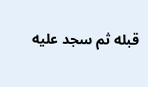قبله ثم سجد عليه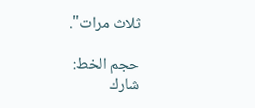ثلاث مرات".

حجم الخط:
شارك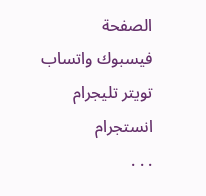الصفحة
فيسبوك واتساب تويتر تليجرام انستجرام
. . .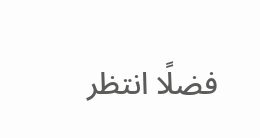فضلًا انتظر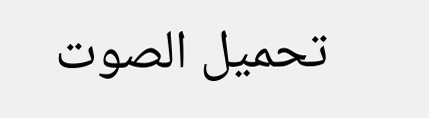تحميل الصوت